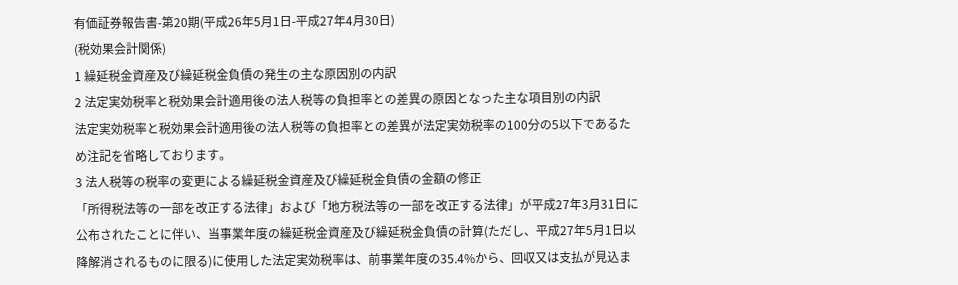有価証券報告書-第20期(平成26年5月1日-平成27年4月30日)
(税効果会計関係)
1 繰延税金資産及び繰延税金負債の発生の主な原因別の内訳
2 法定実効税率と税効果会計適用後の法人税等の負担率との差異の原因となった主な項目別の内訳
法定実効税率と税効果会計適用後の法人税等の負担率との差異が法定実効税率の100分の5以下であるため注記を省略しております。
3 法人税等の税率の変更による繰延税金資産及び繰延税金負債の金額の修正
「所得税法等の一部を改正する法律」および「地方税法等の一部を改正する法律」が平成27年3月31日に公布されたことに伴い、当事業年度の繰延税金資産及び繰延税金負債の計算(ただし、平成27年5月1日以降解消されるものに限る)に使用した法定実効税率は、前事業年度の35.4%から、回収又は支払が見込ま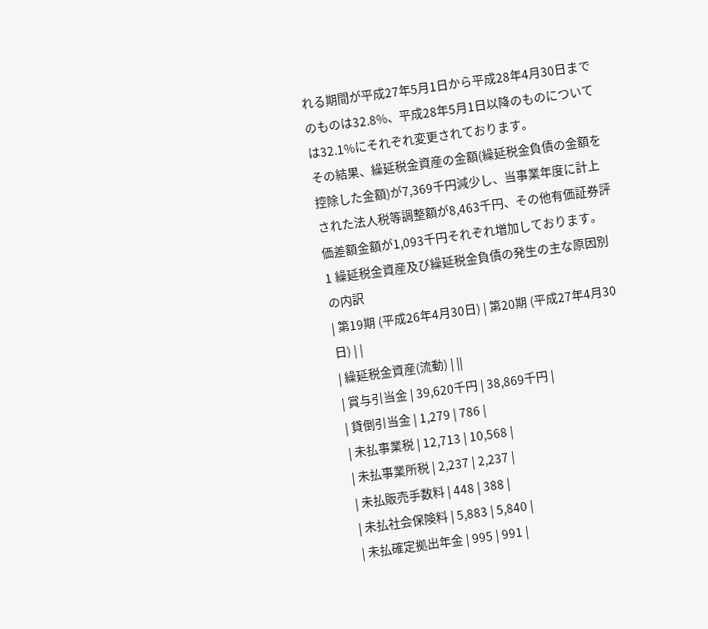れる期間が平成27年5月1日から平成28年4月30日までのものは32.8%、平成28年5月1日以降のものについては32.1%にそれぞれ変更されております。
その結果、繰延税金資産の金額(繰延税金負債の金額を控除した金額)が7,369千円減少し、当事業年度に計上された法人税等調整額が8,463千円、その他有価証券評価差額金額が1,093千円それぞれ増加しております。
1 繰延税金資産及び繰延税金負債の発生の主な原因別の内訳
| 第19期 (平成26年4月30日) | 第20期 (平成27年4月30日) | |
| 繰延税金資産(流動) | ||
| 賞与引当金 | 39,620千円 | 38,869千円 |
| 貸倒引当金 | 1,279 | 786 |
| 未払事業税 | 12,713 | 10,568 |
| 未払事業所税 | 2,237 | 2,237 |
| 未払販売手数料 | 448 | 388 |
| 未払社会保険料 | 5,883 | 5,840 |
| 未払確定拠出年金 | 995 | 991 |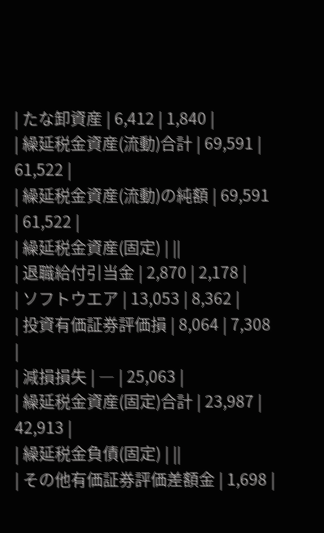| たな卸資産 | 6,412 | 1,840 |
| 繰延税金資産(流動)合計 | 69,591 | 61,522 |
| 繰延税金資産(流動)の純額 | 69,591 | 61,522 |
| 繰延税金資産(固定) | ||
| 退職給付引当金 | 2,870 | 2,178 |
| ソフトウエア | 13,053 | 8,362 |
| 投資有価証券評価損 | 8,064 | 7,308 |
| 減損損失 | ― | 25,063 |
| 繰延税金資産(固定)合計 | 23,987 | 42,913 |
| 繰延税金負債(固定) | ||
| その他有価証券評価差額金 | 1,698 |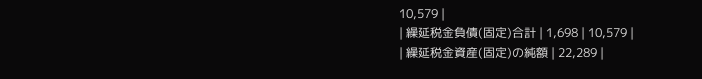10,579 |
| 繰延税金負債(固定)合計 | 1,698 | 10,579 |
| 繰延税金資産(固定)の純額 | 22,289 |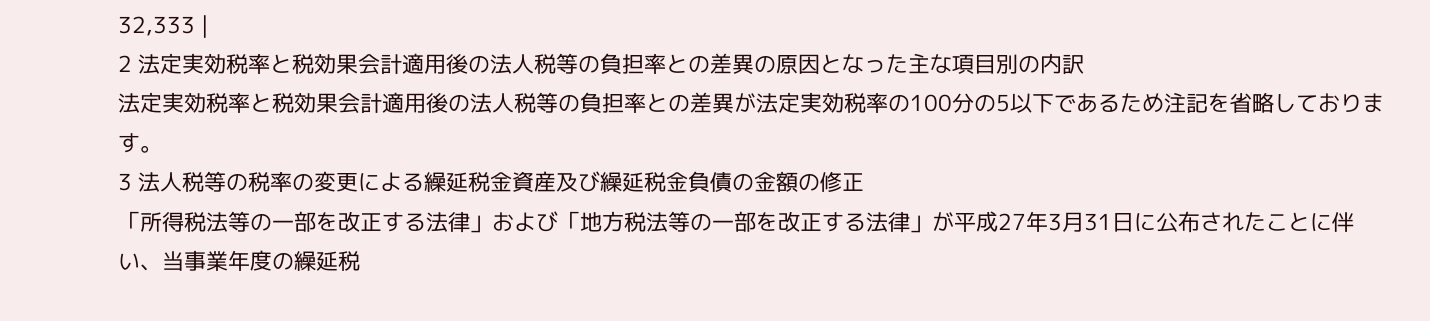32,333 |
2 法定実効税率と税効果会計適用後の法人税等の負担率との差異の原因となった主な項目別の内訳
法定実効税率と税効果会計適用後の法人税等の負担率との差異が法定実効税率の100分の5以下であるため注記を省略しております。
3 法人税等の税率の変更による繰延税金資産及び繰延税金負債の金額の修正
「所得税法等の一部を改正する法律」および「地方税法等の一部を改正する法律」が平成27年3月31日に公布されたことに伴い、当事業年度の繰延税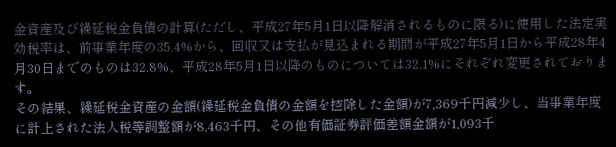金資産及び繰延税金負債の計算(ただし、平成27年5月1日以降解消されるものに限る)に使用した法定実効税率は、前事業年度の35.4%から、回収又は支払が見込まれる期間が平成27年5月1日から平成28年4月30日までのものは32.8%、平成28年5月1日以降のものについては32.1%にそれぞれ変更されております。
その結果、繰延税金資産の金額(繰延税金負債の金額を控除した金額)が7,369千円減少し、当事業年度に計上された法人税等調整額が8,463千円、その他有価証券評価差額金額が1,093千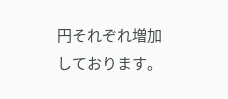円それぞれ増加しております。